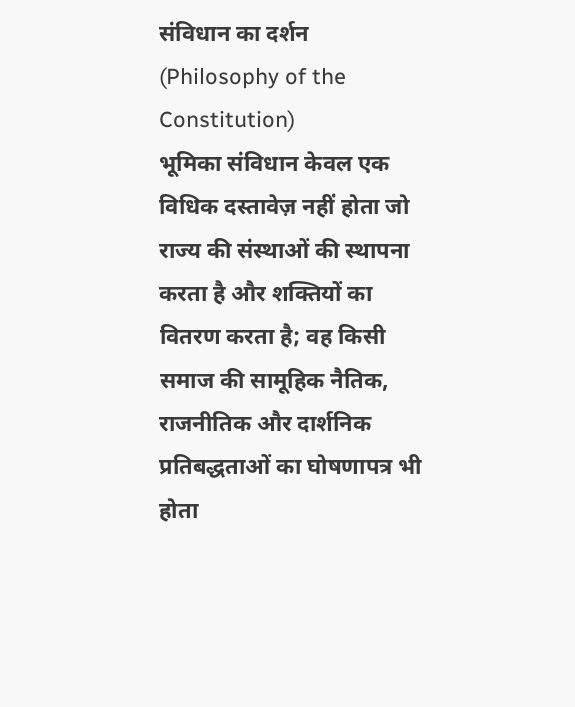संविधान का दर्शन (Philosophy of the Constitution)
भूमिका संविधान केवल एक विधिक दस्तावेज़ नहीं होता जो राज्य की संस्थाओं की स्थापना करता है और शक्तियों का वितरण करता है; वह किसी समाज की सामूहिक नैतिक, राजनीतिक और दार्शनिक प्रतिबद्धताओं का घोषणापत्र भी होता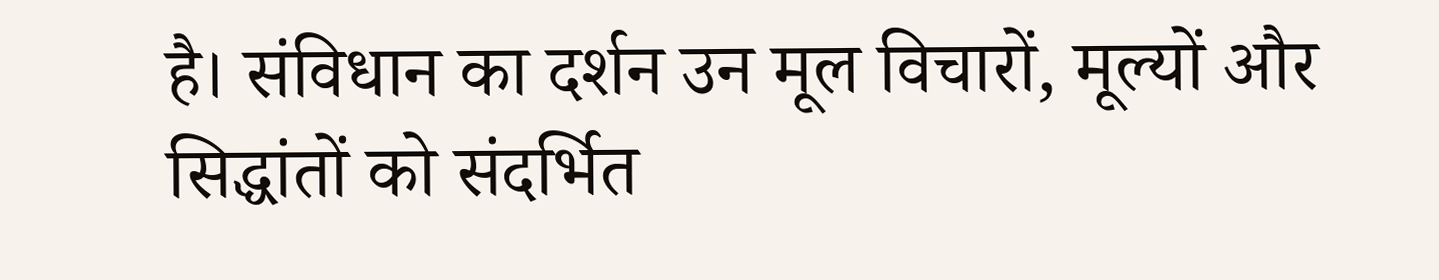है। संविधान का दर्शन उन मूल विचारों, मूल्यों और सिद्धांतों को संदर्भित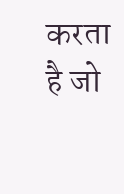करता है जो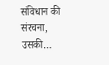संविधान की संरचना, उसकी…